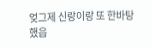엊그제 신랑이랑 또 한바탕 했읍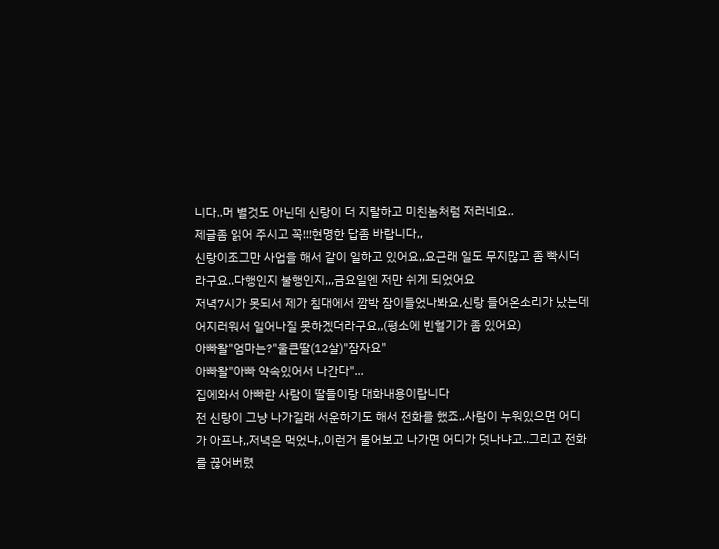니다..머 별것도 아닌데 신랑이 더 지랄하고 미친놈처럼 저러네요..
제글좀 읽어 주시고 꼭!!!현명한 답좀 바랍니다,,
신랑이조그만 사업을 해서 같이 일하고 있어요,,요근래 일도 무지많고 좀 빡시더라구요..다행인지 불행인지,,,금요일엔 저만 쉬게 되었어요
저녁7시가 못되서 제가 침대에서 깜박 잠이들었나봐요,신랑 들어온소리가 났는데 어지러워서 일어나질 못하겠더라구요,,(평소에 빈혈기가 좀 있어요)
아빠왈"엄마는?"울큰딸(12살)"잠자요"
아빠왈"아빠 약속있어서 나간다"...
집에와서 아빠란 사람이 딸들이랑 대화내용이랍니다
전 신랑이 그냥 나가길래 서운하기도 해서 전화를 했죠..사람이 누워있으면 어디가 아프냐,,저녁은 먹었냐,,이런거 물어보고 나가면 어디가 덧나냐고..그리고 전화를 끊어버렸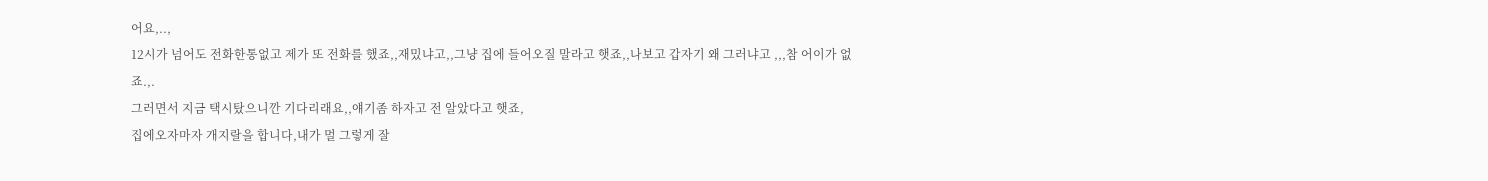어요,..,
12시가 넘어도 전화한통없고 제가 또 전화를 했죠,,재밌냐고,,그냥 집에 들어오질 말라고 햇죠,,나보고 갑자기 왜 그러냐고 ,,,참 어이가 없죠.,.
그러면서 지금 택시탔으니깐 기다리래요,,얘기좀 하자고 전 알았다고 햇죠,
집에오자마자 개지랄을 합니다,내가 멀 그렇게 잘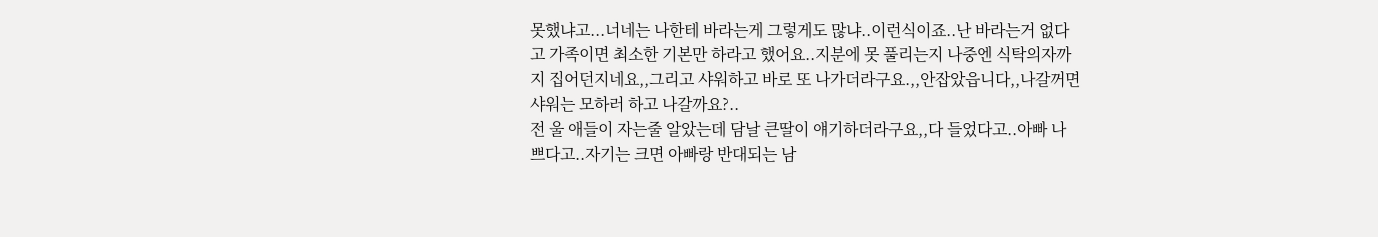못했냐고...너네는 나한테 바라는게 그렇게도 많냐..이런식이죠..난 바라는거 없다고 가족이면 최소한 기본만 하라고 했어요..지분에 못 풀리는지 나중엔 식탁의자까지 집어던지네요,,그리고 샤워하고 바로 또 나가더라구요.,,안잡았읍니다,,나갈꺼면 샤워는 모하러 하고 나갈까요?..
전 울 애들이 자는줄 알았는데 담날 큰딸이 얘기하더라구요,,다 들었다고..아빠 나쁘다고..자기는 크면 아빠랑 반대되는 남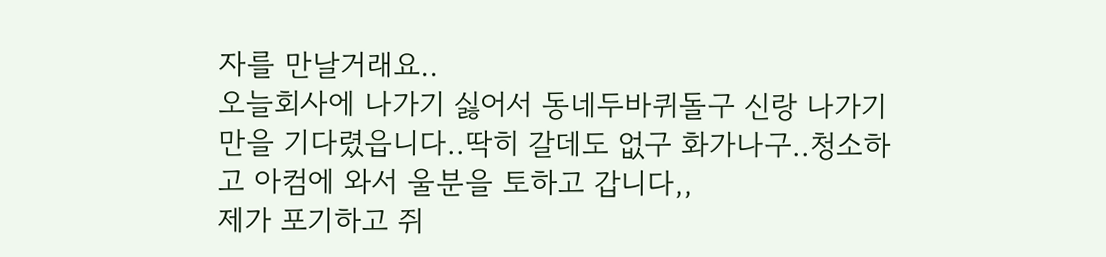자를 만날거래요..
오늘회사에 나가기 싫어서 동네두바퀴돌구 신랑 나가기만을 기다렸읍니다..딱히 갈데도 없구 화가나구..청소하고 아컴에 와서 울분을 토하고 갑니다,,
제가 포기하고 쥐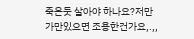죽은듯 살아야 하나요?저만 가만있으면 조용한건가요,.,,